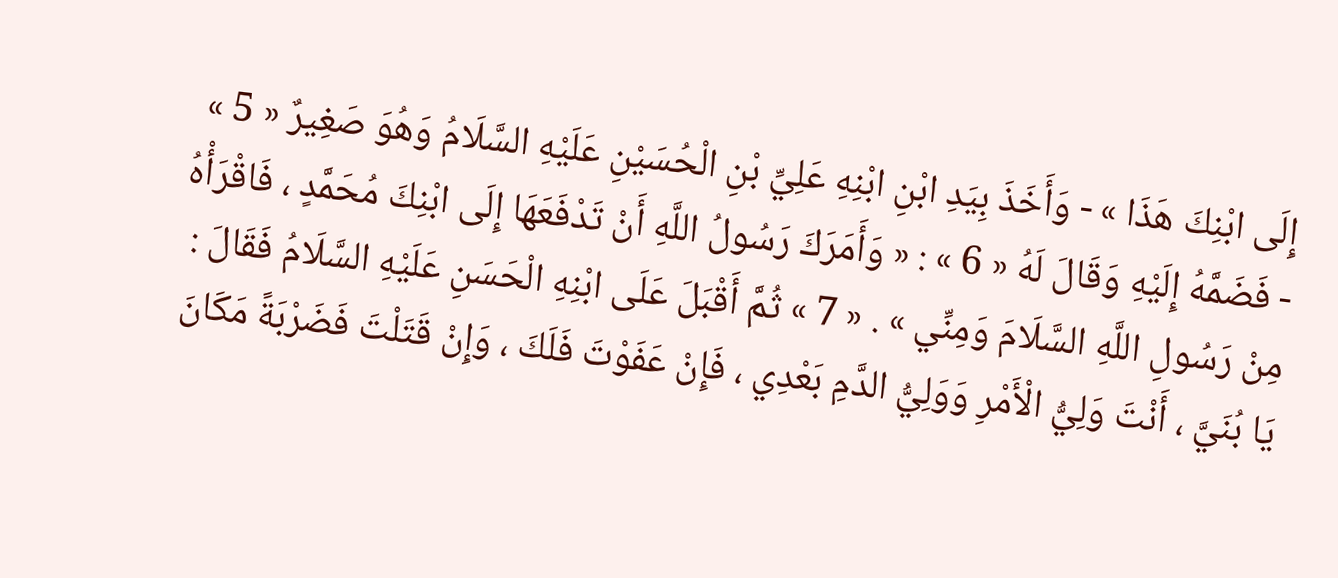إِلَى ابْنِكَ هَذَا » - وَأَخَذَ بِيَدِ ابْنِ ابْنِهِ عَلِيِّ بْنِ الْحُسَيْنِ عَلَيْهِ السَّلَامُ وَهُوَ صَغِيرٌ « 5 » - فَضَمَّهُ إِلَيْهِ وَقَالَ لَهُ « 6 » : « وَأَمَرَكَ رَسُولُ اللَّهِ أَنْ تَدْفَعَهَا إِلَى ابْنِكَ مُحَمَّدٍ ، فَاقْرَأْهُ مِنْ رَسُولِ اللَّهِ السَّلَامَ وَمِنِّي » . « 7 » ثُمَّ أَقْبَلَ عَلَى ابْنِهِ الْحَسَنِ عَلَيْهِ السَّلَامُ فَقَالَ : يَا بُنَيَّ ، أَنْتَ وَلِيُّ الْأَمْرِ وَوَلِيُّ الدَّمِ بَعْدِي ، فَإِنْ عَفَوْتَ فَلَكَ ، وَإِنْ قَتَلْتَ فَضَرْبَةً مَكَانَ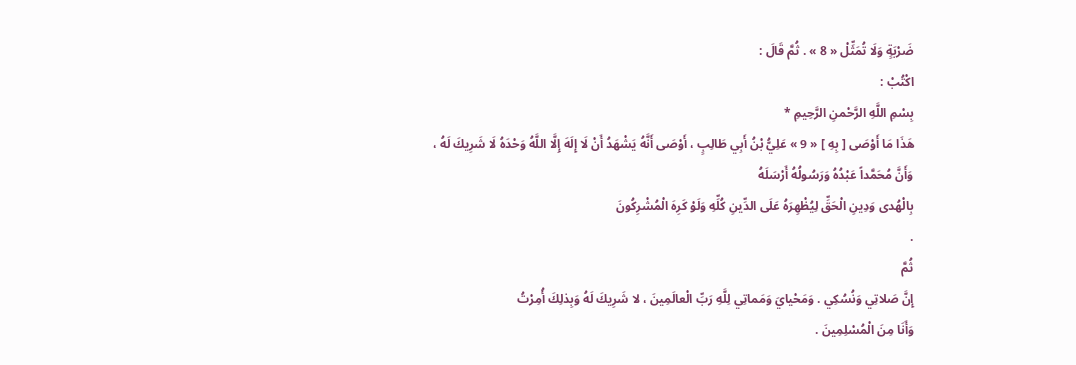ضَرْبَةٍ وَلَا تُمَثِّلْ « 8 » . ثُمَّ قَالَ :
اكْتُبْ :
بِسْمِ اللَّهِ الرَّحْمنِ الرَّحِيمِ *
هَذَا مَا أَوْصَى [ بِهِ ] « 9 » عَلِيُّ بْنُ أَبِي طَالِبٍ ، أَوْصَى أَنَّهُ يَشْهَدُ أَنْ لَا إِلَهَ إِلَّا اللَّهُ وَحْدَهُ لَا شَرِيكَ لَهُ ، وَأَنَّ مُحَمَّداً عَبْدُهُ وَرَسُولُهُ أَرْسَلَهُ
بِالْهُدى وَدِينِ الْحَقِّ لِيُظْهِرَهُ عَلَى الدِّينِ كُلِّهِ وَلَوْ كَرِهَ الْمُشْرِكُونَ
.
ثُمَّ
إِنَّ صَلاتِي وَنُسُكِي . وَمَحْيايَ وَمَماتِي لِلَّهِ رَبِّ الْعالَمِينَ ، لا شَرِيكَ لَهُ وَبِذلِكَ أُمِرْتُ
وَأَنَا مِنَ الْمُسْلِمِينَ .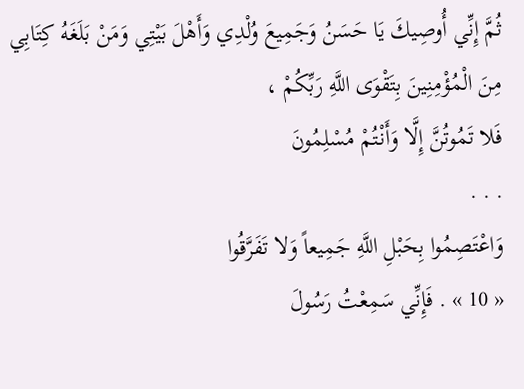ثُمَّ إِنِّي أُوصِيكَ يَا حَسَنُ وَجَمِيعَ وُلْدِي وَأَهْلَ بَيْتِي وَمَنْ بَلَغَهُ كِتَابِي مِنَ الْمُؤْمِنِينَ بِتَقْوَى اللَّهِ رَبِّكُمْ ،
فَلا تَمُوتُنَّ إِلَّا وَأَنْتُمْ مُسْلِمُونَ
. . .
وَاعْتَصِمُوا بِحَبْلِ اللَّهِ جَمِيعاً وَلا تَفَرَّقُوا
« 10 » . فَإِنِّي سَمِعْتُ رَسُولَ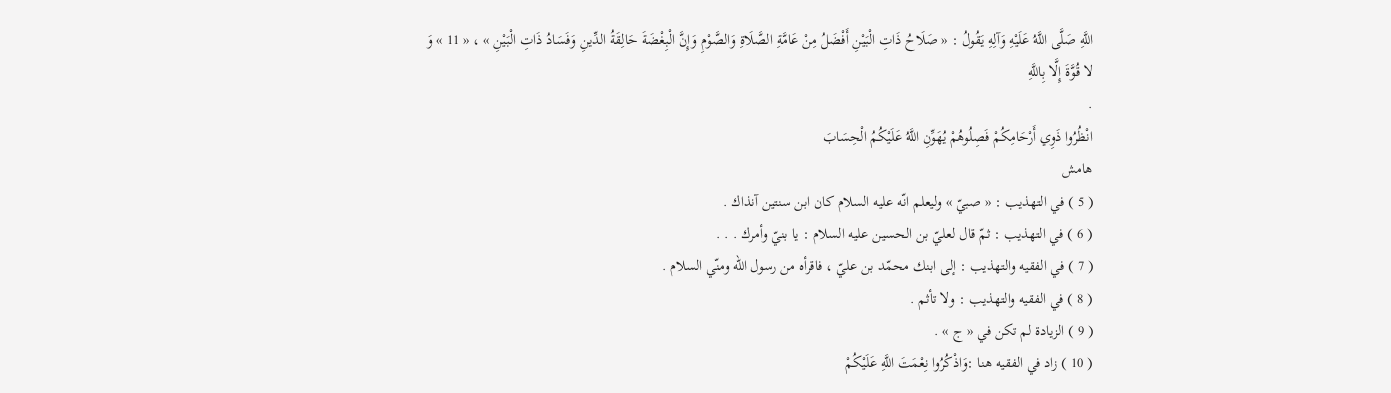اللَّهِ صَلَّى اللَّهُ عَلَيْهِ وَآلِهِ يَقُولُ : « صَلَاحُ ذَاتِ الْبَيْنِ أَفْضَلُ مِنْ عَامَّةِ الصَّلَاةِ وَالصَّوْمِ وَإِنَّ الْبِغْضَةَ حَالِقَةُ الدِّينِ وَفَسَادُ ذَاتِ الْبَيْنِ » ، « 11 » وَ
لا قُوَّةَ إِلَّا بِاللَّهِ
.
انْظُرُوا ذَوِي أَرْحَامِكُمْ فَصِلُوهُمْ يُهَوِّنِ اللَّهُ عَلَيْكُمُ الْحِسَابَ
هامش
( 5 ) في التهذيب : « صبيّ » وليعلم انّه عليه السلام كان ابن سنتين آنذاك .
( 6 ) في التهذيب : ثمّ قال لعليّ بن الحسين عليه السلام : يا بنيّ وأمرك . . .
( 7 ) في الفقيه والتهذيب : إلى ابنك محمّد بن عليّ ، فاقرأه من رسول اللّه ومنّي السلام .
( 8 ) في الفقيه والتهذيب : ولا تأثم .
( 9 ) الزيادة لم تكن في « ج » .
( 10 ) زاد في الفقيه هنا :وَاذْكُرُوا نِعْمَتَ اللَّهِ عَلَيْكُمْ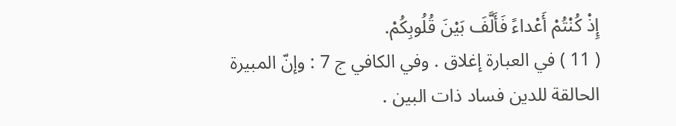إِذْ كُنْتُمْ أَعْداءً فَأَلَّفَ بَيْنَ قُلُوبِكُمْ.
( 11 ) في العبارة إغلاق . وفي الكافي ج 7 : وإنّ المبيرة الحالقة للدين فساد ذات البين .